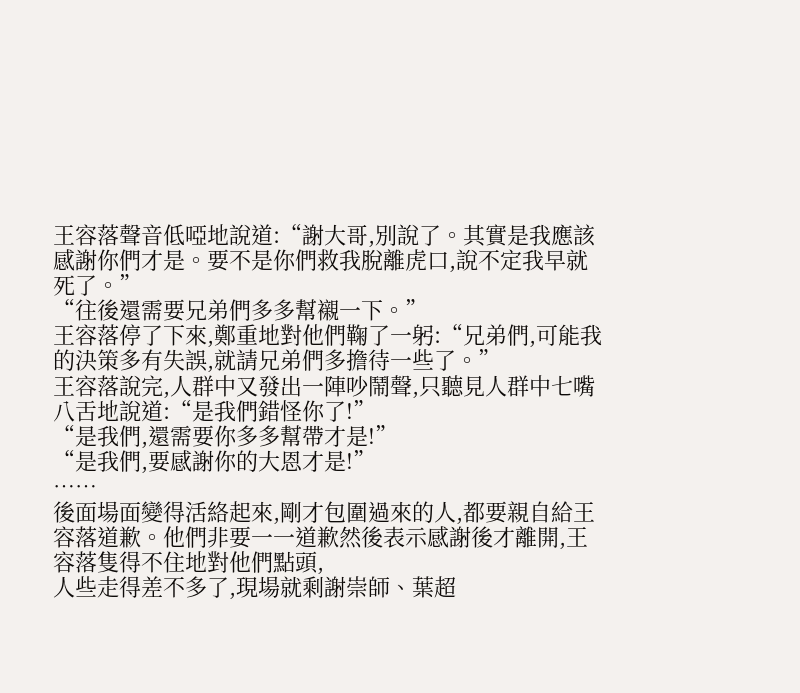王容落聲音低啞地說道:“謝大哥,別說了。其實是我應該感謝你們才是。要不是你們救我脫離虎口,說不定我早就死了。”
“往後還需要兄弟們多多幫襯一下。”
王容落停了下來,鄭重地對他們鞠了一躬:“兄弟們,可能我的決策多有失誤,就請兄弟們多擔待一些了。”
王容落說完,人群中又發出一陣吵鬧聲,只聽見人群中七嘴八舌地說道:“是我們錯怪你了!”
“是我們,還需要你多多幫帶才是!”
“是我們,要感謝你的大恩才是!”
……
後面場面變得活絡起來,剛才包圍過來的人,都要親自給王容落道歉。他們非要一一道歉然後表示感謝後才離開,王容落隻得不住地對他們點頭,
人些走得差不多了,現場就剩謝崇師、葉超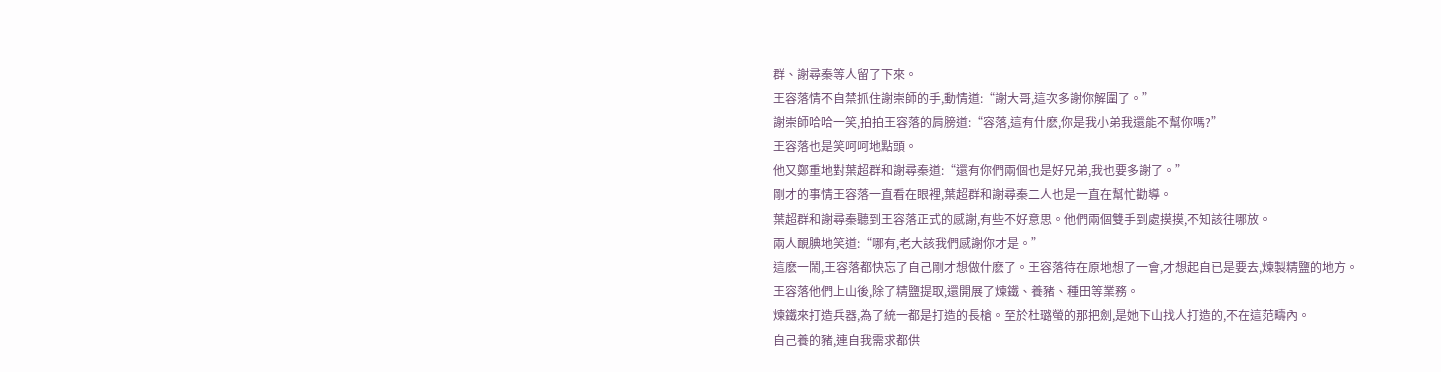群、謝尋秦等人留了下來。
王容落情不自禁抓住謝崇師的手,動情道:“謝大哥,這次多謝你解圍了。”
謝崇師哈哈一笑,拍拍王容落的肩膀道:“容落,這有什麽,你是我小弟我還能不幫你嗎?”
王容落也是笑呵呵地點頭。
他又鄭重地對葉超群和謝尋秦道:“還有你們兩個也是好兄弟,我也要多謝了。”
剛才的事情王容落一直看在眼裡,葉超群和謝尋秦二人也是一直在幫忙勸導。
葉超群和謝尋秦聽到王容落正式的感謝,有些不好意思。他們兩個雙手到處摸摸,不知該往哪放。
兩人靦腆地笑道:“哪有,老大該我們感謝你才是。”
這麽一鬧,王容落都快忘了自己剛才想做什麽了。王容落待在原地想了一會,才想起自已是要去,煉製精鹽的地方。
王容落他們上山後,除了精鹽提取,還開展了煉鐵、養豬、種田等業務。
煉鐵來打造兵器,為了統一都是打造的長槍。至於杜璐螢的那把劍,是她下山找人打造的,不在這范疇內。
自己養的豬,連自我需求都供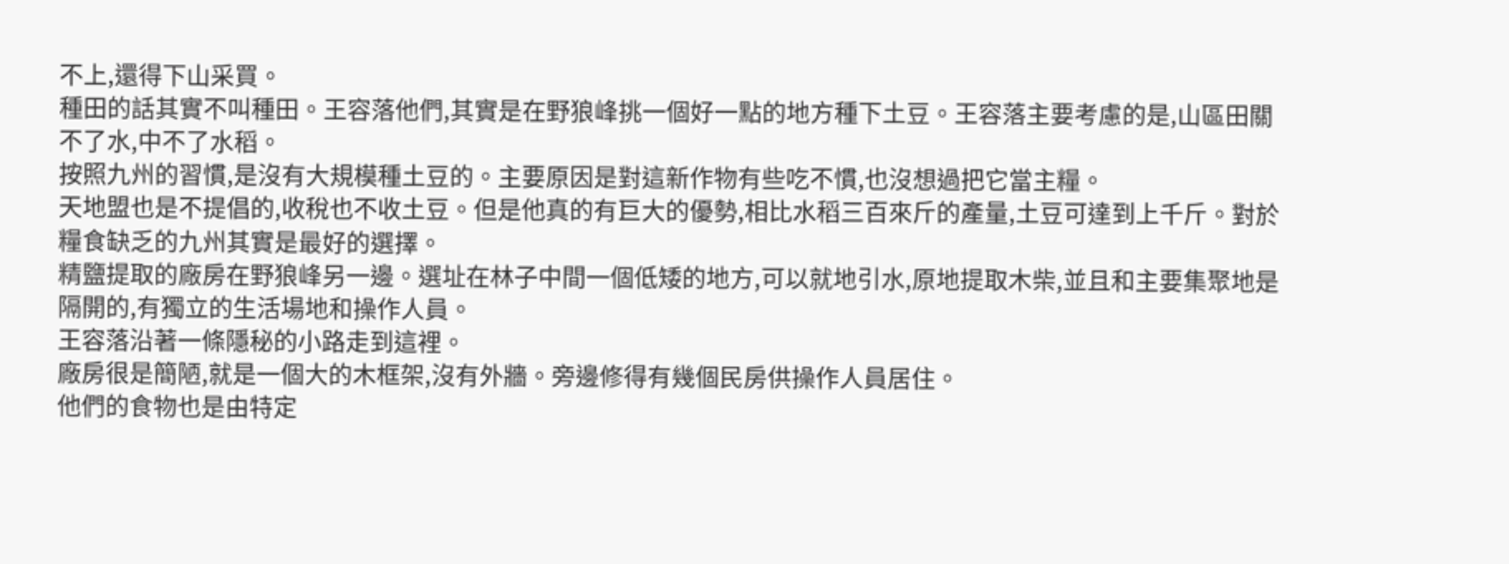不上,還得下山采買。
種田的話其實不叫種田。王容落他們,其實是在野狼峰挑一個好一點的地方種下土豆。王容落主要考慮的是,山區田關不了水,中不了水稻。
按照九州的習慣,是沒有大規模種土豆的。主要原因是對這新作物有些吃不慣,也沒想過把它當主糧。
天地盟也是不提倡的,收稅也不收土豆。但是他真的有巨大的優勢,相比水稻三百來斤的產量,土豆可達到上千斤。對於糧食缺乏的九州其實是最好的選擇。
精鹽提取的廠房在野狼峰另一邊。選址在林子中間一個低矮的地方,可以就地引水,原地提取木柴,並且和主要集聚地是隔開的,有獨立的生活場地和操作人員。
王容落沿著一條隱秘的小路走到這裡。
廠房很是簡陋,就是一個大的木框架,沒有外牆。旁邊修得有幾個民房供操作人員居住。
他們的食物也是由特定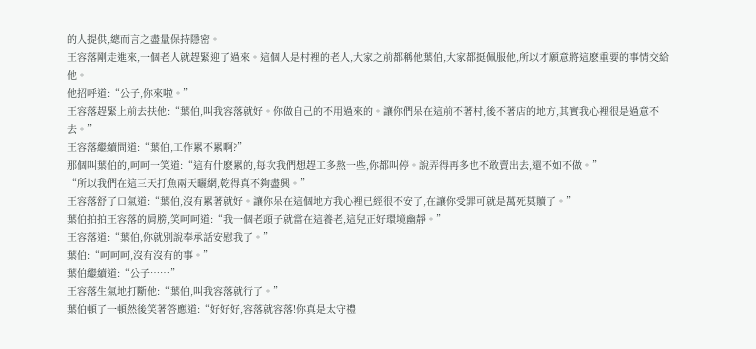的人提供,總而言之盡量保持隱密。
王容落剛走進來,一個老人就趕緊迎了過來。這個人是村裡的老人,大家之前都稱他葉伯,大家都挺佩服他,所以才願意將這麽重要的事情交給他。
他招呼道:“公子,你來啦。”
王容落趕緊上前去扶他:“葉伯,叫我容落就好。你做自己的不用過來的。讓你們呆在這前不著村,後不著店的地方,其實我心裡很是過意不去。”
王容落繼續問道:“葉伯,工作累不累啊?”
那個叫葉伯的,呵呵一笑道:“這有什麽累的,每次我們想趕工多熬一些,你都叫停。說弄得再多也不敢賣出去,還不如不做。”
“所以我們在這三天打魚兩天曬網,乾得真不夠盡興。”
王容落舒了口氣道:“葉伯,沒有累著就好。讓你呆在這個地方我心裡已經很不安了,在讓你受罪可就是萬死莫贖了。”
葉伯拍拍王容落的肩膀,笑呵呵道:“我一個老頭子就當在這養老,這兒正好環境幽靜。”
王容落道:“葉伯,你就別說奉承話安慰我了。”
葉伯:“呵呵呵,沒有沒有的事。”
葉伯繼續道:“公子……”
王容落生氣地打斷他:“葉伯,叫我容落就行了。”
葉伯頓了一頓然後笑著答應道:“好好好,容落就容落!你真是太守禮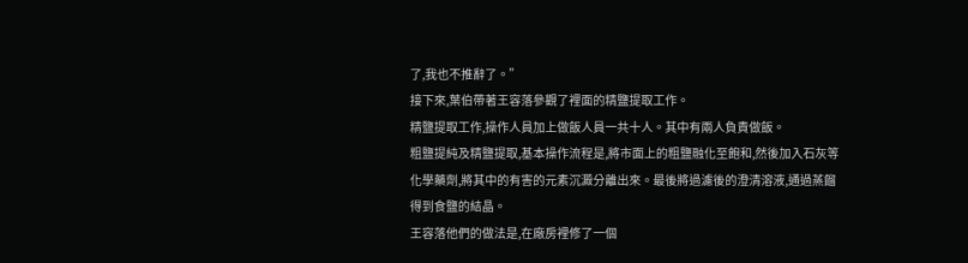了,我也不推辭了。”
接下來,葉伯帶著王容落參觀了裡面的精鹽提取工作。
精鹽提取工作,操作人員加上做飯人員一共十人。其中有兩人負責做飯。
粗鹽提純及精鹽提取,基本操作流程是,將市面上的粗鹽融化至飽和,然後加入石灰等化學藥劑,將其中的有害的元素沉澱分離出來。最後將過濾後的澄清溶液,通過蒸餾得到食鹽的結晶。
王容落他們的做法是,在廠房裡修了一個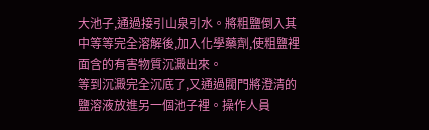大池子,通過接引山泉引水。將粗鹽倒入其中等等完全溶解後,加入化學藥劑,使粗鹽裡面含的有害物質沉澱出來。
等到沉澱完全沉底了,又通過閥門將澄清的鹽溶液放進另一個池子裡。操作人員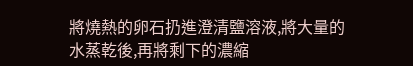將燒熱的卵石扔進澄清鹽溶液,將大量的水蒸乾後,再將剩下的濃縮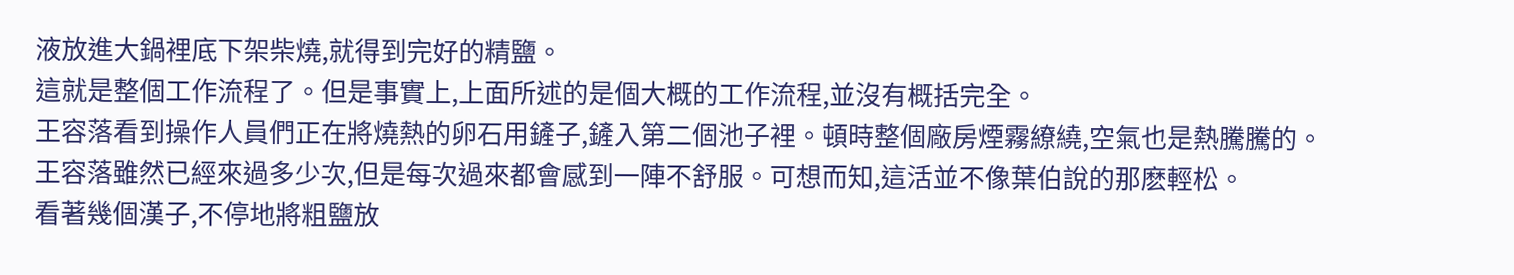液放進大鍋裡底下架柴燒,就得到完好的精鹽。
這就是整個工作流程了。但是事實上,上面所述的是個大概的工作流程,並沒有概括完全。
王容落看到操作人員們正在將燒熱的卵石用鏟子,鏟入第二個池子裡。頓時整個廠房煙霧繚繞,空氣也是熱騰騰的。
王容落雖然已經來過多少次,但是每次過來都會感到一陣不舒服。可想而知,這活並不像葉伯說的那麽輕松。
看著幾個漢子,不停地將粗鹽放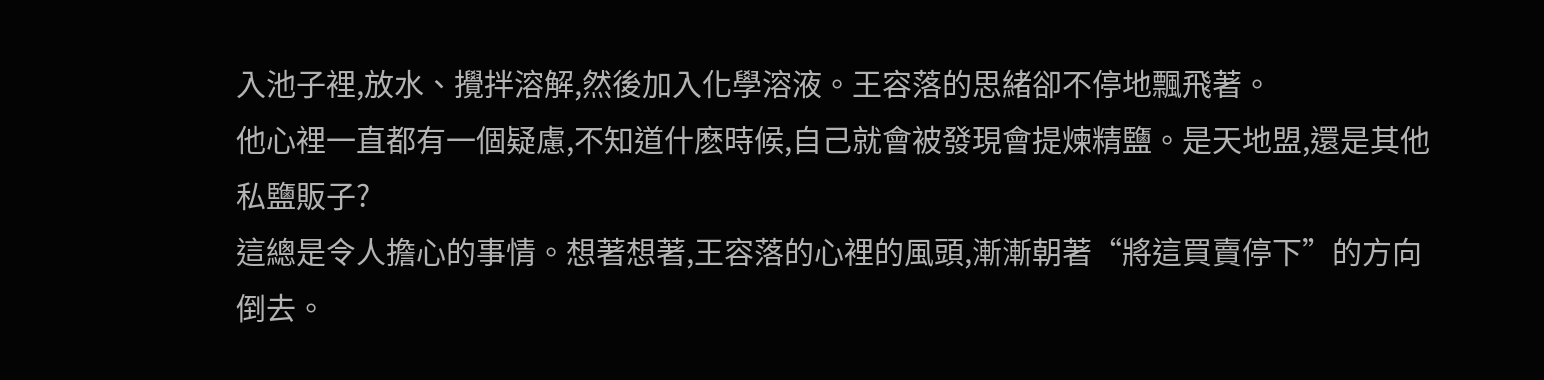入池子裡,放水、攪拌溶解,然後加入化學溶液。王容落的思緒卻不停地飄飛著。
他心裡一直都有一個疑慮,不知道什麽時候,自己就會被發現會提煉精鹽。是天地盟,還是其他私鹽販子?
這總是令人擔心的事情。想著想著,王容落的心裡的風頭,漸漸朝著“將這買賣停下”的方向倒去。